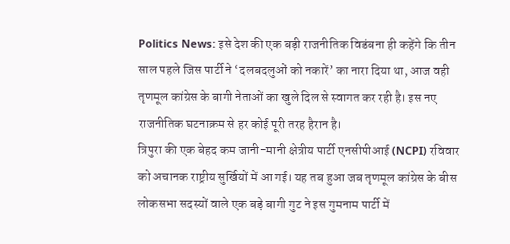Politics News: इसे देश की एक बड़ी राजनीतिक विडंबना ही कहेंगे कि तीन साल पहले जिस पार्टी ने ‘दलबदलुओं को नकारें’ का नारा दिया था, आज वही तृणमूल कांग्रेस के बागी नेताओं का खुले दिल से स्वागत कर रही है। इस नए राजनीतिक घटनाक्रम से हर कोई पूरी तरह हैरान है।
त्रिपुरा की एक बेहद कम जानी-मानी क्षेत्रीय पार्टी एनसीपीआई (NCPI) रविवार को अचानक राष्ट्रीय सुर्खियों में आ गई। यह तब हुआ जब तृणमूल कांग्रेस के बीस लोकसभा सदस्यों वाले एक बड़े बागी गुट ने इस गुमनाम पार्टी में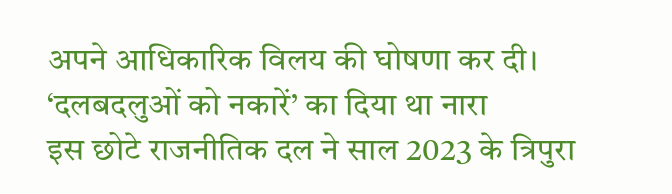अपने आधिकारिक विलय की घोषणा कर दी।
‘दलबदलुओं को नकारें’ का दिया था नारा
इस छोटे राजनीतिक दल ने साल 2023 के त्रिपुरा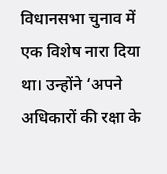विधानसभा चुनाव में एक विशेष नारा दिया था। उन्होंने ‘अपने अधिकारों की रक्षा के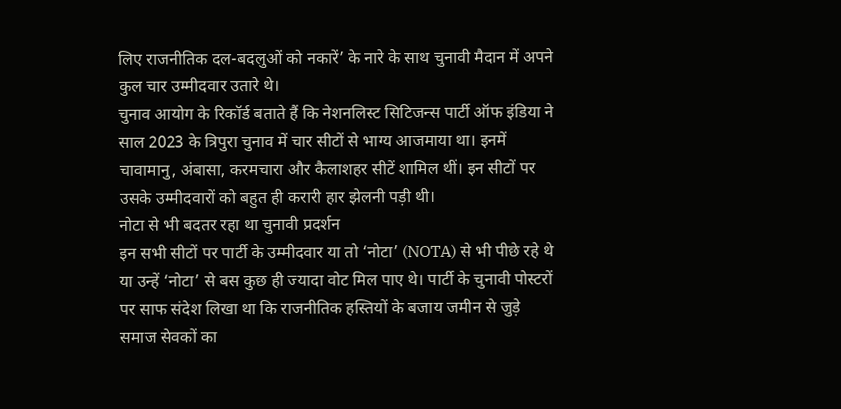लिए राजनीतिक दल-बदलुओं को नकारें’ के नारे के साथ चुनावी मैदान में अपने कुल चार उम्मीदवार उतारे थे।
चुनाव आयोग के रिकॉर्ड बताते हैं कि नेशनलिस्ट सिटिजन्स पार्टी ऑफ इंडिया ने साल 2023 के त्रिपुरा चुनाव में चार सीटों से भाग्य आजमाया था। इनमें चावामानु, अंबासा, करमचारा और कैलाशहर सीटें शामिल थीं। इन सीटों पर उसके उम्मीदवारों को बहुत ही करारी हार झेलनी पड़ी थी।
नोटा से भी बदतर रहा था चुनावी प्रदर्शन
इन सभी सीटों पर पार्टी के उम्मीदवार या तो ‘नोटा’ (NOTA) से भी पीछे रहे थे या उन्हें ‘नोटा’ से बस कुछ ही ज्यादा वोट मिल पाए थे। पार्टी के चुनावी पोस्टरों पर साफ संदेश लिखा था कि राजनीतिक हस्तियों के बजाय जमीन से जुड़े समाज सेवकों का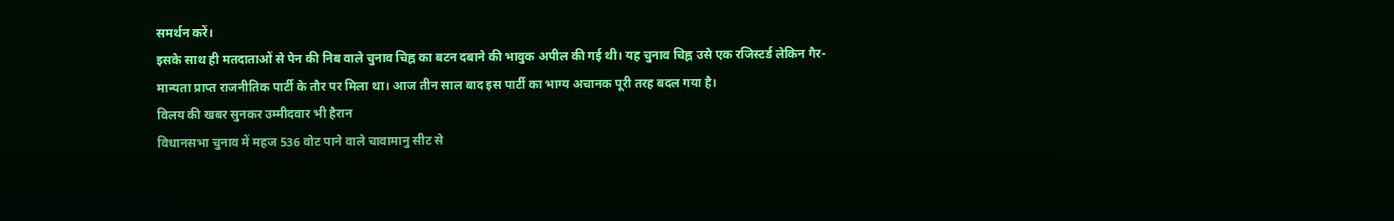समर्थन करें।
इसके साथ ही मतदाताओं से पेन की निब वाले चुनाव चिह्न का बटन दबाने की भावुक अपील की गई थी। यह चुनाव चिह्न उसे एक रजिस्टर्ड लेकिन गैर-मान्यता प्राप्त राजनीतिक पार्टी के तौर पर मिला था। आज तीन साल बाद इस पार्टी का भाग्य अचानक पूरी तरह बदल गया है।
विलय की खबर सुनकर उम्मीदवार भी हैरान
विधानसभा चुनाव में महज 536 वोट पाने वाले चावामानु सीट से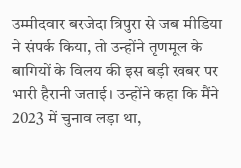उम्मीदवार बरजेदा त्रिपुरा से जब मीडिया ने संपर्क किया, तो उन्होंने तृणमूल के बागियों के विलय की इस बड़ी खबर पर भारी हैरानी जताई। उन्होंने कहा कि मैंने 2023 में चुनाव लड़ा था,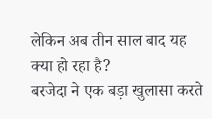लेकिन अब तीन साल बाद यह क्या हो रहा है?
बरजेदा ने एक बड़ा खुलासा करते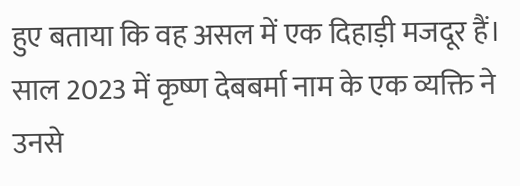हुए बताया कि वह असल में एक दिहाड़ी मजदूर हैं। साल 2023 में कृष्ण देबबर्मा नाम के एक व्यक्ति ने उनसे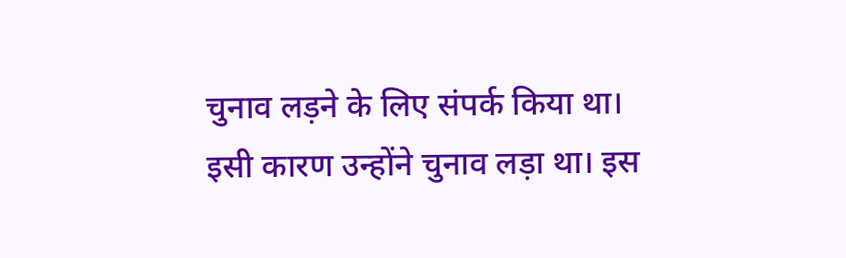चुनाव लड़ने के लिए संपर्क किया था। इसी कारण उन्होंने चुनाव लड़ा था। इस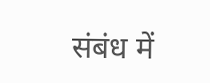संबंध में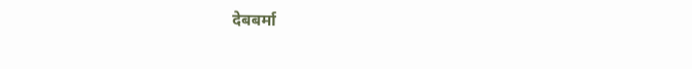देबबर्मा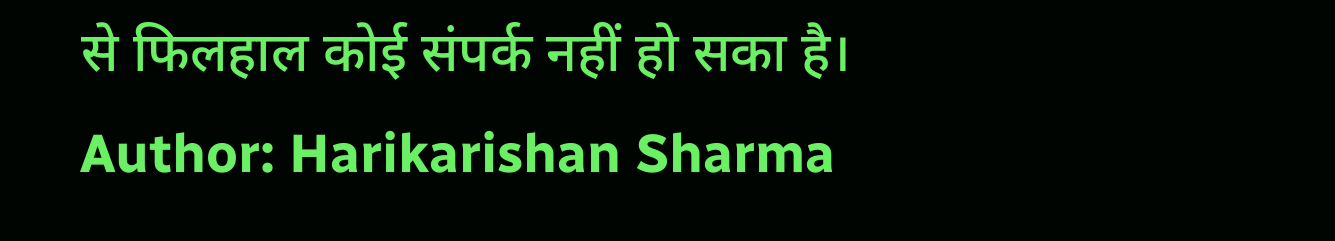से फिलहाल कोई संपर्क नहीं हो सका है।
Author: Harikarishan Sharma